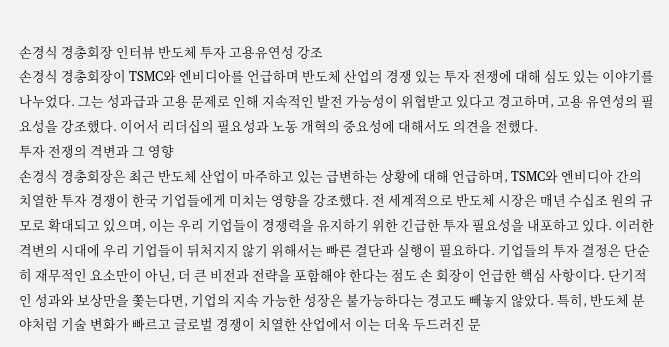손경식 경총회장 인터뷰 반도체 투자 고용유연성 강조
손경식 경총회장이 TSMC와 엔비디아를 언급하며 반도체 산업의 경쟁 있는 투자 전쟁에 대해 심도 있는 이야기를 나누었다. 그는 성과급과 고용 문제로 인해 지속적인 발전 가능성이 위협받고 있다고 경고하며, 고용 유연성의 필요성을 강조했다. 이어서 리더십의 필요성과 노동 개혁의 중요성에 대해서도 의견을 전했다.
투자 전쟁의 격변과 그 영향
손경식 경총회장은 최근 반도체 산업이 마주하고 있는 급변하는 상황에 대해 언급하며, TSMC와 엔비디아 간의 치열한 투자 경쟁이 한국 기업들에게 미치는 영향을 강조했다. 전 세계적으로 반도체 시장은 매년 수십조 원의 규모로 확대되고 있으며, 이는 우리 기업들이 경쟁력을 유지하기 위한 긴급한 투자 필요성을 내포하고 있다. 이러한 격변의 시대에 우리 기업들이 뒤처지지 않기 위해서는 빠른 결단과 실행이 필요하다. 기업들의 투자 결정은 단순히 재무적인 요소만이 아닌, 더 큰 비전과 전략을 포함해야 한다는 점도 손 회장이 언급한 핵심 사항이다. 단기적인 성과와 보상만을 쫓는다면, 기업의 지속 가능한 성장은 불가능하다는 경고도 빼놓지 않았다. 특히, 반도체 분야처럼 기술 변화가 빠르고 글로벌 경쟁이 치열한 산업에서 이는 더욱 두드러진 문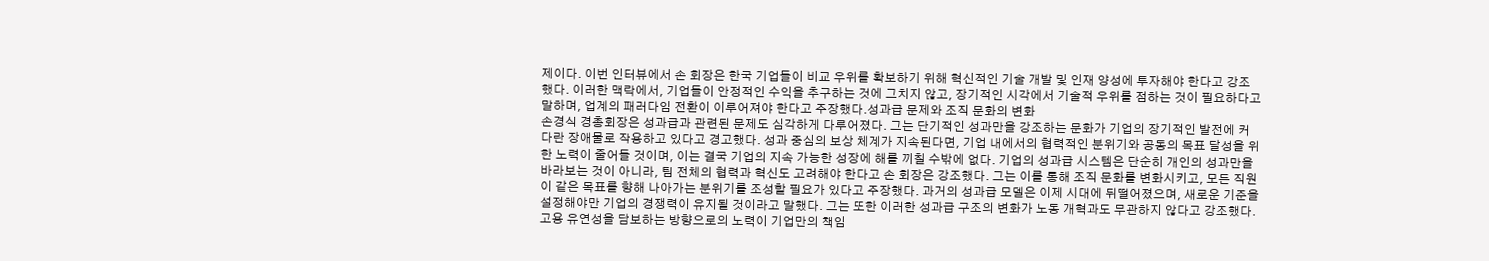제이다. 이번 인터뷰에서 손 회장은 한국 기업들이 비교 우위를 확보하기 위해 혁신적인 기술 개발 및 인재 양성에 투자해야 한다고 강조했다. 이러한 맥락에서, 기업들이 안정적인 수익을 추구하는 것에 그치지 않고, 장기적인 시각에서 기술적 우위를 점하는 것이 필요하다고 말하며, 업계의 패러다임 전환이 이루어져야 한다고 주장했다.성과급 문제와 조직 문화의 변화
손경식 경총회장은 성과급과 관련된 문제도 심각하게 다루어졌다. 그는 단기적인 성과만을 강조하는 문화가 기업의 장기적인 발전에 커다란 장애물로 작용하고 있다고 경고했다. 성과 중심의 보상 체계가 지속된다면, 기업 내에서의 협력적인 분위기와 공동의 목표 달성을 위한 노력이 줄어들 것이며, 이는 결국 기업의 지속 가능한 성장에 해를 끼칠 수밖에 없다. 기업의 성과급 시스템은 단순히 개인의 성과만을 바라보는 것이 아니라, 팀 전체의 협력과 혁신도 고려해야 한다고 손 회장은 강조했다. 그는 이를 통해 조직 문화를 변화시키고, 모든 직원이 같은 목표를 향해 나아가는 분위기를 조성할 필요가 있다고 주장했다. 과거의 성과급 모델은 이제 시대에 뒤떨어졌으며, 새로운 기준을 설정해야만 기업의 경쟁력이 유지될 것이라고 말했다. 그는 또한 이러한 성과급 구조의 변화가 노동 개혁과도 무관하지 않다고 강조했다. 고용 유연성을 담보하는 방향으로의 노력이 기업만의 책임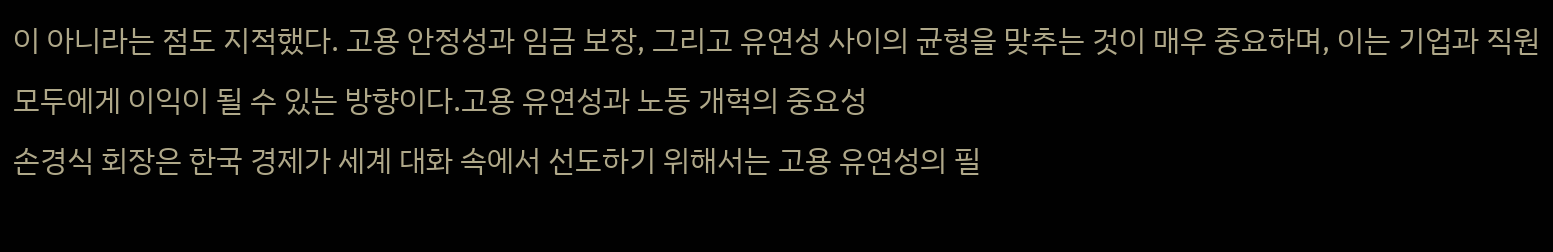이 아니라는 점도 지적했다. 고용 안정성과 임금 보장, 그리고 유연성 사이의 균형을 맞추는 것이 매우 중요하며, 이는 기업과 직원 모두에게 이익이 될 수 있는 방향이다.고용 유연성과 노동 개혁의 중요성
손경식 회장은 한국 경제가 세계 대화 속에서 선도하기 위해서는 고용 유연성의 필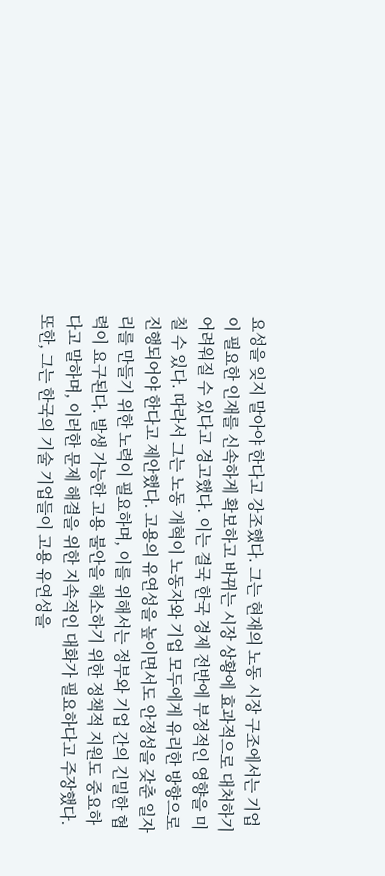요성을 잊지 말아야 한다고 강조했다. 그는 현재의 노동 시장 구조에서는 기업이 필요한 인재를 신속하게 확보하고 바뀌는 시장 상황에 효과적으로 대처하기 어려워질 수 있다고 경고했다. 이는 결국 한국 경제 전반에 부정적인 영향을 미칠 수 있다. 따라서 그는 노동 개혁이 노동자와 기업 모두에게 유리한 방향으로 진행되어야 한다고 제안했다. 고용의 유연성을 높이면서도 안정성을 갖춘 일자리를 만들기 위한 노력이 필요하며, 이를 위해서는 정부와 기업 간의 긴밀한 협력이 요구된다. 발생 가능한 고용 불안을 해소하기 위한 정책적 지원도 중요하다고 말하며, 이러한 문제 해결을 위한 지속적인 대화가 필요하다고 주장했다. 또한, 그는 한국의 기술 기업들이 고용 유연성을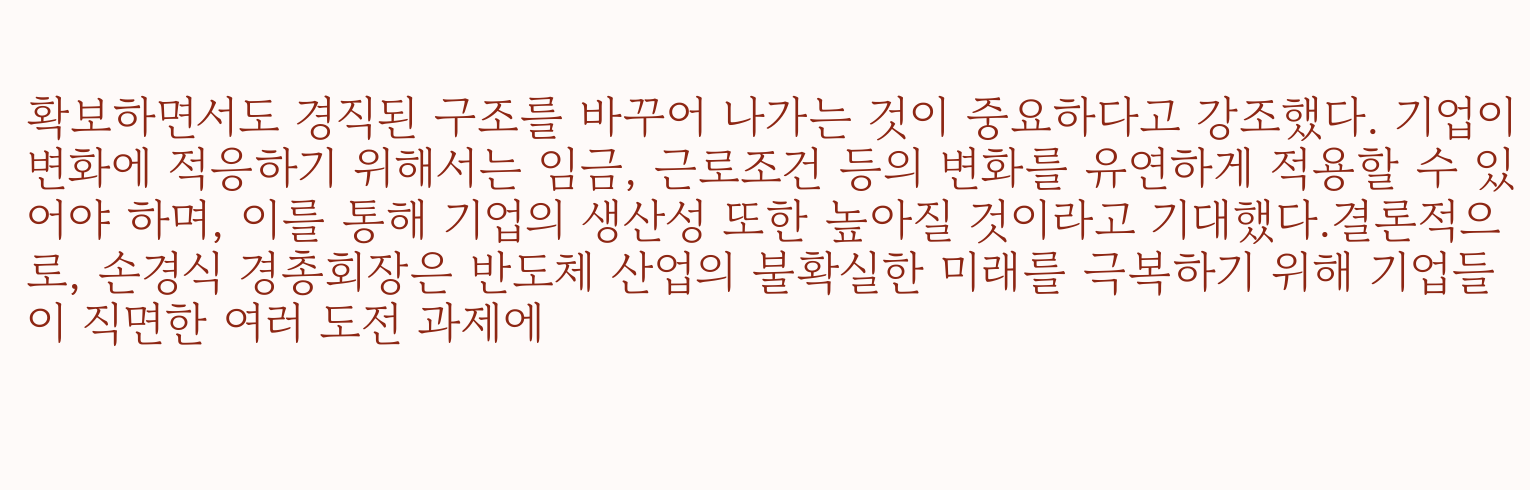확보하면서도 경직된 구조를 바꾸어 나가는 것이 중요하다고 강조했다. 기업이 변화에 적응하기 위해서는 임금, 근로조건 등의 변화를 유연하게 적용할 수 있어야 하며, 이를 통해 기업의 생산성 또한 높아질 것이라고 기대했다.결론적으로, 손경식 경총회장은 반도체 산업의 불확실한 미래를 극복하기 위해 기업들이 직면한 여러 도전 과제에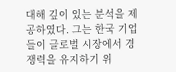대해 깊이 있는 분석을 제공하였다. 그는 한국 기업들이 글로벌 시장에서 경쟁력을 유지하기 위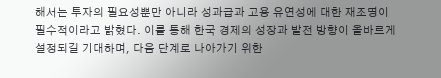해서는 투자의 필요성뿐만 아니라 성과급과 고용 유연성에 대한 재조명이 필수적이라고 밝혔다. 이를 통해 한국 경제의 성장과 발전 방향이 올바르게 설정되길 기대하며, 다음 단계로 나아가기 위한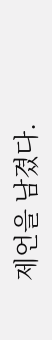제언을 남겼다.